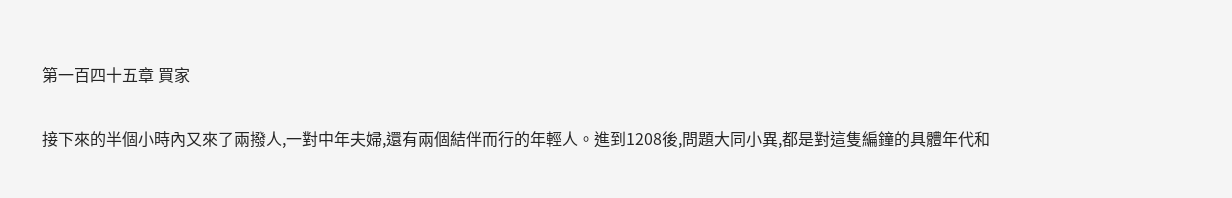第一百四十五章 買家

接下來的半個小時內又來了兩撥人,一對中年夫婦,還有兩個結伴而行的年輕人。進到1208後,問題大同小異,都是對這隻編鐘的具體年代和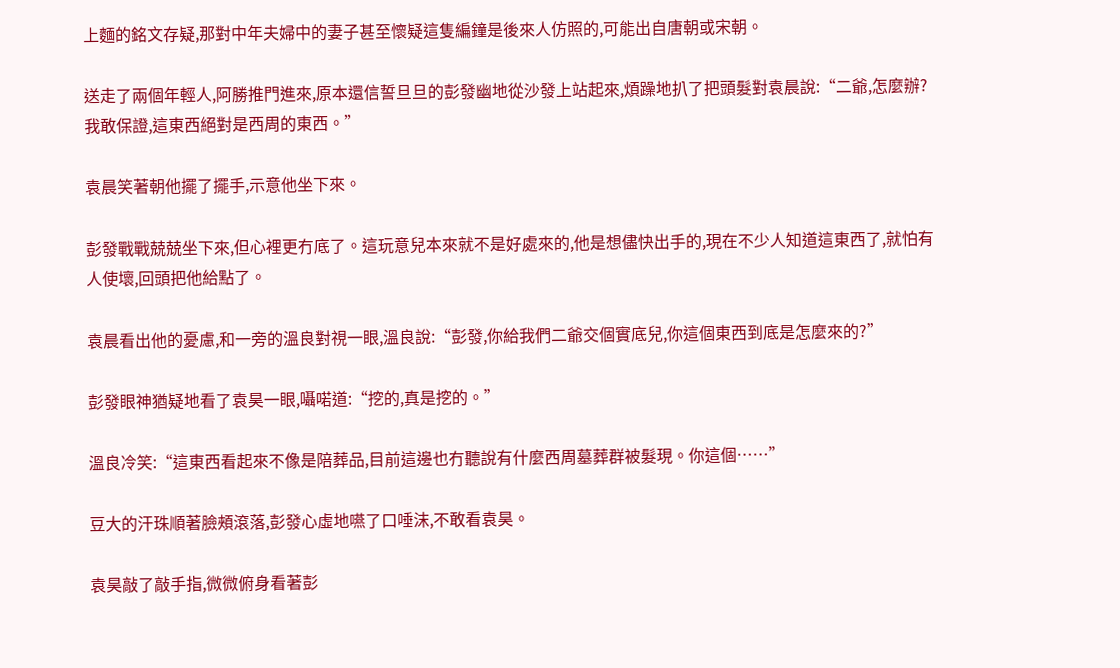上麵的銘文存疑,那對中年夫婦中的妻子甚至懷疑這隻編鐘是後來人仿照的,可能出自唐朝或宋朝。

送走了兩個年輕人,阿勝推門進來,原本還信誓旦旦的彭發幽地從沙發上站起來,煩躁地扒了把頭髮對袁晨說:“二爺,怎麼辦?我敢保證,這東西絕對是西周的東西。”

袁晨笑著朝他擺了擺手,示意他坐下來。

彭發戰戰兢兢坐下來,但心裡更冇底了。這玩意兒本來就不是好處來的,他是想儘快出手的,現在不少人知道這東西了,就怕有人使壞,回頭把他給點了。

袁晨看出他的憂慮,和一旁的溫良對視一眼,溫良說:“彭發,你給我們二爺交個實底兒,你這個東西到底是怎麼來的?”

彭發眼神猶疑地看了袁昊一眼,囁喏道:“挖的,真是挖的。”

溫良冷笑:“這東西看起來不像是陪葬品,目前這邊也冇聽說有什麼西周墓葬群被髮現。你這個……”

豆大的汗珠順著臉頰滾落,彭發心虛地嚥了口唾沫,不敢看袁昊。

袁昊敲了敲手指,微微俯身看著彭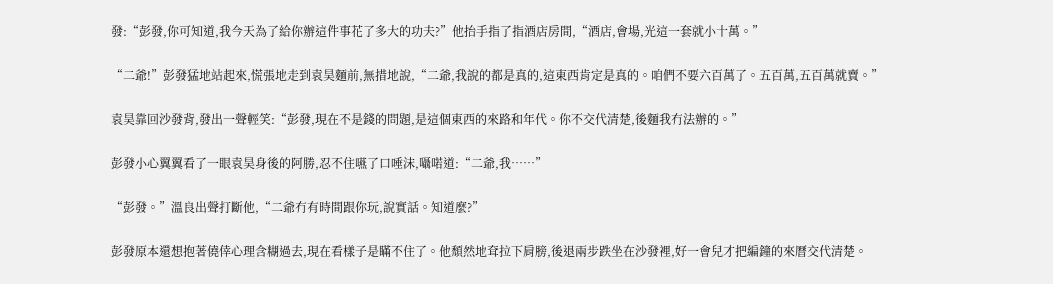發:“彭發,你可知道,我今天為了給你辦這件事花了多大的功夫?”他抬手指了指酒店房間,“酒店,會場,光這一套就小十萬。”

“二爺!”彭發猛地站起來,慌張地走到袁昊麵前,無措地說,“二爺,我說的都是真的,這東西肯定是真的。咱們不要六百萬了。五百萬,五百萬就賣。”

袁昊靠回沙發背,發出一聲輕笑:“彭發,現在不是錢的問題,是這個東西的來路和年代。你不交代清楚,後麵我冇法辦的。”

彭發小心翼翼看了一眼袁昊身後的阿勝,忍不住嚥了口唾沫,囁喏道:“二爺,我……”

“彭發。”溫良出聲打斷他,“二爺冇有時間跟你玩,說實話。知道麼?”

彭發原本還想抱著僥倖心理含糊過去,現在看樣子是瞞不住了。他頹然地耷拉下肩膀,後退兩步跌坐在沙發裡,好一會兒才把編鐘的來曆交代清楚。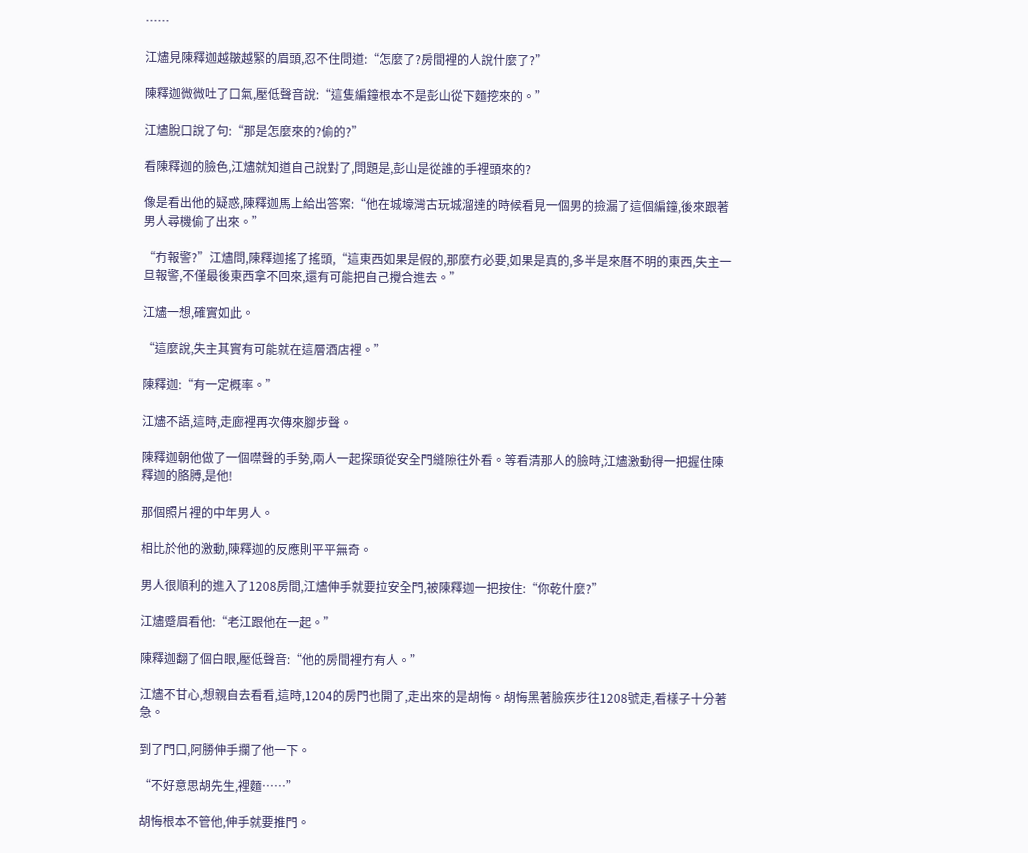……

江燼見陳釋迦越皺越緊的眉頭,忍不住問道:“怎麼了?房間裡的人說什麼了?”

陳釋迦微微吐了口氣,壓低聲音說:“這隻編鐘根本不是彭山從下麵挖來的。”

江燼脫口說了句:“那是怎麼來的?偷的?”

看陳釋迦的臉色,江燼就知道自己說對了,問題是,彭山是從誰的手裡頭來的?

像是看出他的疑惑,陳釋迦馬上給出答案:“他在城壕灣古玩城溜達的時候看見一個男的撿漏了這個編鐘,後來跟著男人尋機偷了出來。”

“冇報警?”江燼問,陳釋迦搖了搖頭,“這東西如果是假的,那麼冇必要,如果是真的,多半是來曆不明的東西,失主一旦報警,不僅最後東西拿不回來,還有可能把自己攪合進去。”

江燼一想,確實如此。

“這麼說,失主其實有可能就在這層酒店裡。”

陳釋迦:“有一定概率。”

江燼不語,這時,走廊裡再次傳來腳步聲。

陳釋迦朝他做了一個噤聲的手勢,兩人一起探頭從安全門縫隙往外看。等看清那人的臉時,江燼激動得一把握住陳釋迦的胳膊,是他!

那個照片裡的中年男人。

相比於他的激動,陳釋迦的反應則平平無奇。

男人很順利的進入了1208房間,江燼伸手就要拉安全門,被陳釋迦一把按住:“你乾什麼?”

江燼蹙眉看他:“老江跟他在一起。”

陳釋迦翻了個白眼,壓低聲音:“他的房間裡冇有人。”

江燼不甘心,想親自去看看,這時,1204的房門也開了,走出來的是胡悔。胡悔黑著臉疾步往1208號走,看樣子十分著急。

到了門口,阿勝伸手攔了他一下。

“不好意思胡先生,裡麵……”

胡悔根本不管他,伸手就要推門。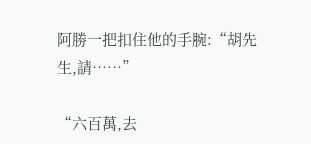阿勝一把扣住他的手腕:“胡先生,請……”

“六百萬,去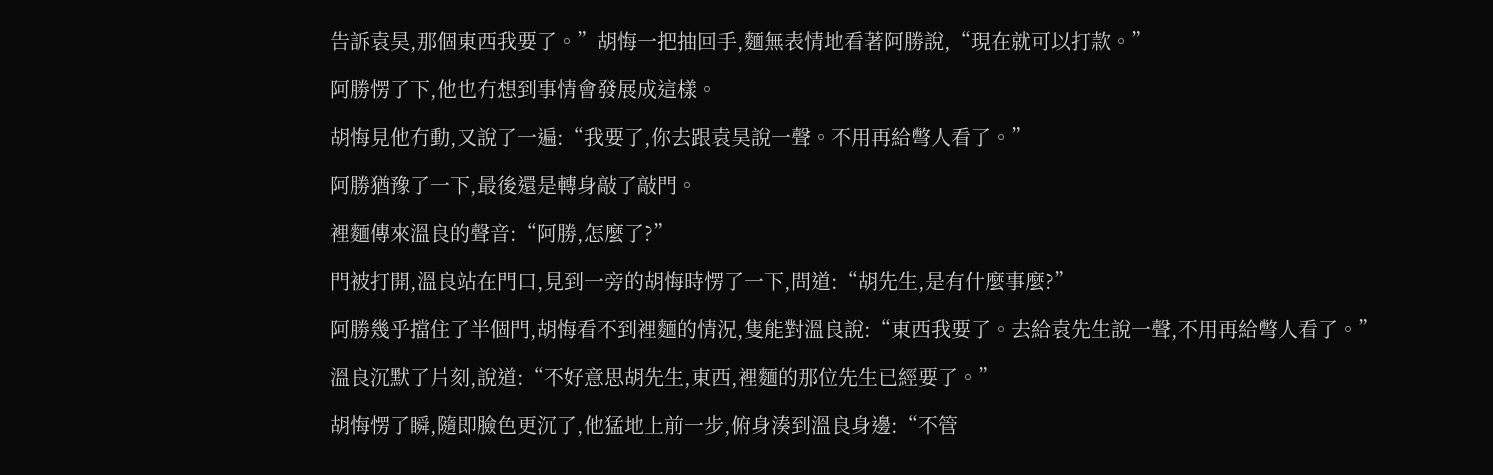告訴袁昊,那個東西我要了。”胡悔一把抽回手,麵無表情地看著阿勝說,“現在就可以打款。”

阿勝愣了下,他也冇想到事情會發展成這樣。

胡悔見他冇動,又說了一遍:“我要了,你去跟袁昊說一聲。不用再給彆人看了。”

阿勝猶豫了一下,最後還是轉身敲了敲門。

裡麵傳來溫良的聲音:“阿勝,怎麼了?”

門被打開,溫良站在門口,見到一旁的胡悔時愣了一下,問道:“胡先生,是有什麼事麼?”

阿勝幾乎擋住了半個門,胡悔看不到裡麵的情況,隻能對溫良說:“東西我要了。去給袁先生說一聲,不用再給彆人看了。”

溫良沉默了片刻,說道:“不好意思胡先生,東西,裡麵的那位先生已經要了。”

胡悔愣了瞬,隨即臉色更沉了,他猛地上前一步,俯身湊到溫良身邊:“不管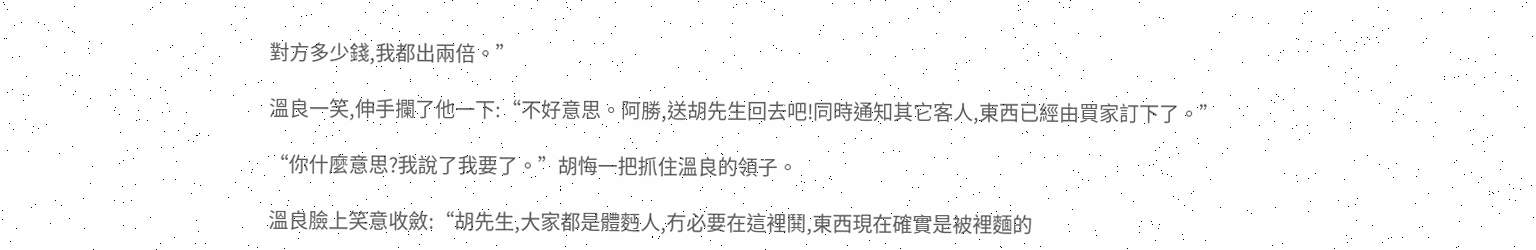對方多少錢,我都出兩倍。”

溫良一笑,伸手攔了他一下:“不好意思。阿勝,送胡先生回去吧!同時通知其它客人,東西已經由買家訂下了。”

“你什麼意思?我說了我要了。”胡悔一把抓住溫良的領子。

溫良臉上笑意收斂:“胡先生,大家都是體麪人,冇必要在這裡鬨,東西現在確實是被裡麵的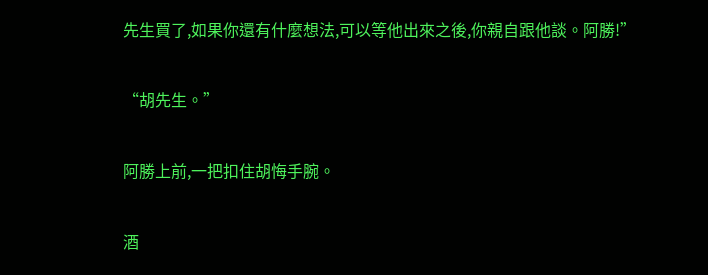先生買了,如果你還有什麼想法,可以等他出來之後,你親自跟他談。阿勝!”

“胡先生。”

阿勝上前,一把扣住胡悔手腕。

酒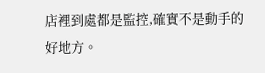店裡到處都是監控,確實不是動手的好地方。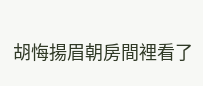胡悔揚眉朝房間裡看了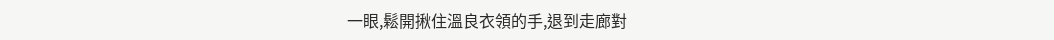一眼,鬆開揪住溫良衣領的手,退到走廊對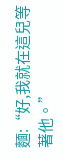麵:“好,我就在這兒等著他。”